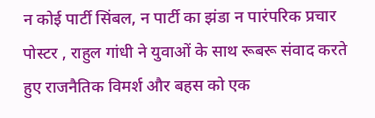न कोई पार्टी सिंबल, न पार्टी का झंडा न पारंपरिक प्रचार पोस्टर , राहुल गांधी ने युवाओं के साथ रूबरू संवाद करते हुए राजनैतिक विमर्श और बहस को एक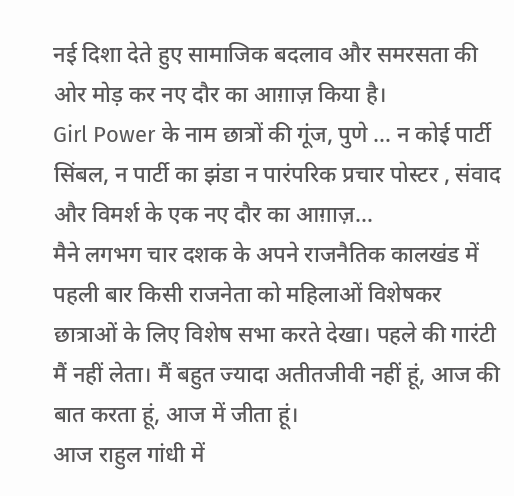नई दिशा देते हुए सामाजिक बदलाव और समरसता की ओर मोड़ कर नए दौर का आग़ाज़ किया है।
Girl Power के नाम छात्रों की गूंज, पुणे … न कोई पार्टी सिंबल, न पार्टी का झंडा न पारंपरिक प्रचार पोस्टर , संवाद और विमर्श के एक नए दौर का आग़ाज़…
मैने लगभग चार दशक के अपने राजनैतिक कालखंड में पहली बार किसी राजनेता को महिलाओं विशेषकर छात्राओं के लिए विशेष सभा करते देखा। पहले की गारंटी मैं नहीं लेता। मैं बहुत ज्यादा अतीतजीवी नहीं हूं, आज की बात करता हूं, आज में जीता हूं।
आज राहुल गांधी में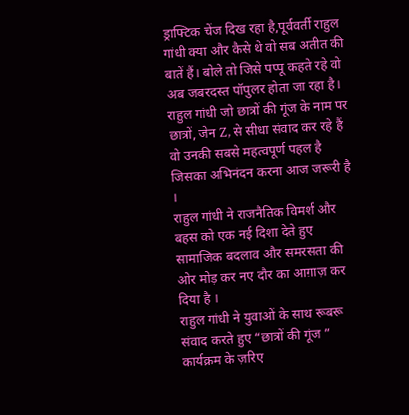ड्राफ्टिक चेंज दिख रहा है,पूर्ववर्ती राहुल गांधी क्या और कैसे थे वो सब अतीत की बातें हैं। बोले तो जिसे पप्पू कहते रहे वो अब जबरदस्त पॉपुलर होता जा रहा है।
राहुल गांधी जो छात्रों की गूंज के नाम पर छात्रों, जेन Z, से सीधा संवाद कर रहे हैं वो उनकी सबसे महत्वपूर्ण पहल है जिसका अभिनंदन करना आज जरूरी है ।
राहुल गांधी ने राजनैतिक विमर्श और बहस को एक नई दिशा देते हुए सामाजिक बदलाव और समरसता की ओर मोड़ कर नए दौर का आग़ाज़ कर दिया है ।
राहुल गांधी ने युवाओं के साथ रूबरू संवाद करते हुए “छात्रों की गूंज ” कार्यक्रम के ज़रिए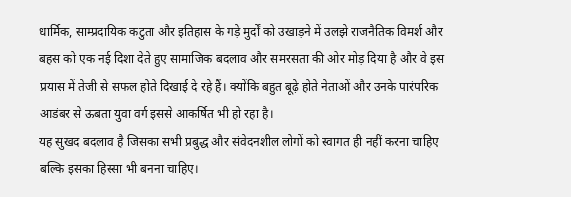धार्मिक, साम्प्रदायिक कटुता और इतिहास के गड़े मुर्दों को उखाड़ने में उलझे राजनैतिक विमर्श और बहस को एक नई दिशा देते हुए सामाजिक बदलाव और समरसता की ओर मोड़ दिया है और वे इस प्रयास में तेजी से सफल होते दिखाई दे रहे हैं। क्योंकि बहुत बूढ़े होते नेताओं और उनके पारंपरिक आडंबर से ऊबता युवा वर्ग इससे आकर्षित भी हो रहा है।
यह सुखद बदलाव है जिसका सभी प्रबुद्ध और संवेदनशील लोगों को स्वागत ही नहीं करना चाहिए बल्कि इसका हिस्सा भी बनना चाहिए।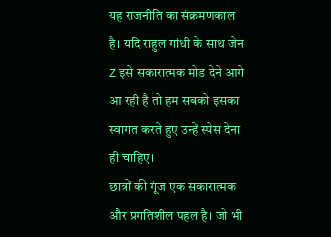यह राजनीति का संक्रमणकाल है। यदि राहुल गांधी के साथ जेन Z इसे सकारात्मक मोड देने आगे आ रही है तो हम सबको इसका स्वागत करते हुए उन्हें स्पेस देना ही चाहिए।
छात्रों की गूंज एक सकारात्मक और प्रगतिशील पहल है। जो भी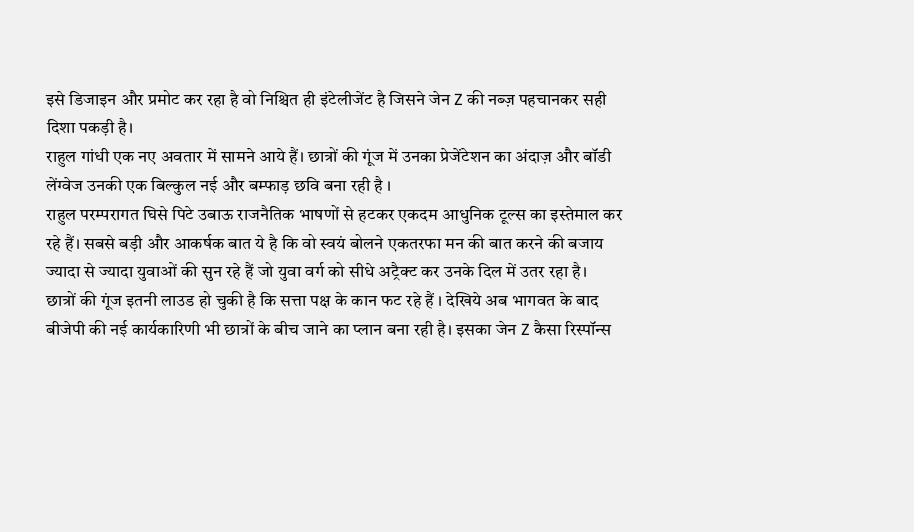इसे डिजाइन और प्रमोट कर रहा है वो निश्चित ही इंटेलीजेंट है जिसने जेन Z की नब्ज़ पहचानकर सही दिशा पकड़ी है।
राहुल गांधी एक नए अवतार में सामने आये हैं। छात्रों की गूंज में उनका प्रेजेंटेशन का अंदाज़ और बॉडी लेंग्वेज उनकी एक बिल्कुल नई और बम्फाड़ छवि बना रही है ।
राहुल परम्परागत घिसे पिटे उबाऊ राजनैतिक भाषणों से हटकर एकदम आधुनिक टूल्स का इस्तेमाल कर रहे हैं। सबसे बड़ी और आकर्षक बात ये है कि वो स्वयं बोलने एकतरफा मन की बात करने की बजाय ज्यादा से ज्यादा युवाओं की सुन रहे हैं जो युवा वर्ग को सीधे अट्रैक्ट कर उनके दिल में उतर रहा है।
छात्रों की गूंज इतनी लाउड हो चुकी है कि सत्ता पक्ष के कान फट रहे हैं । देखिये अब भागवत के बाद बीजेपी की नई कार्यकारिणी भी छात्रों के बीच जाने का प्लान बना रही है। इसका जेन Z कैसा रिस्पॉन्स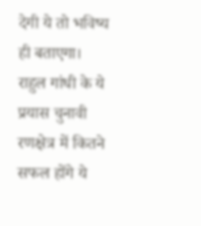देगी ये तो भविष्य ही बताएगा।
राहुल गांधी के ये प्रयास चुनावी रणक्षेत्र में कितने सफल होंगे ये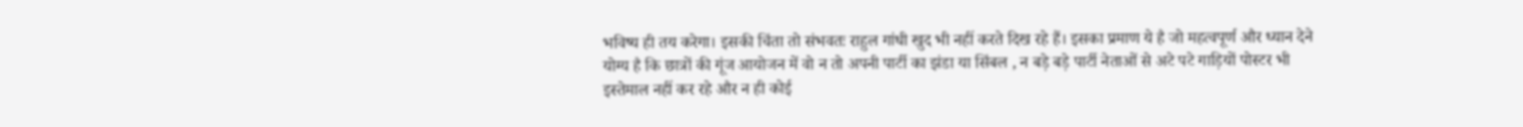भविष्य ही तय करेगा। इसकी चिंता तो संभवतः राहुल गांधी खुद भी नहीं करते दिख रहे हैं। इसका प्रमाण ये है जो महत्वपूर्ण और ध्यान देने योग्य है कि छात्रों की गूंज आयोजन में वो न तो अपनी पार्टी का झंडा या सिंबल , न बड़े बड़े पार्टी नेताओं से अटे पटे गाड़ियों पोस्टर भी इस्तेमाल नहीं कर रहे और न ही कोई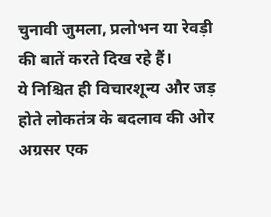चुनावी जुमला, प्रलोभन या रेवड़ी की बातें करते दिख रहे हैं।
ये निश्चित ही विचारशून्य और जड़ होते लोकतंत्र के बदलाव की ओर अग्रसर एक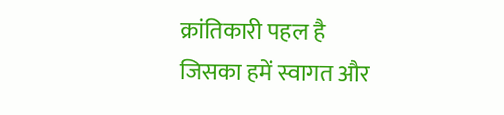क्रांतिकारी पहल है जिसका हमें स्वागत और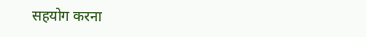सहयोग करना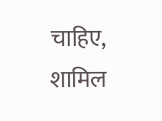चाहिए, शामिल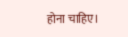होना चाहिए।